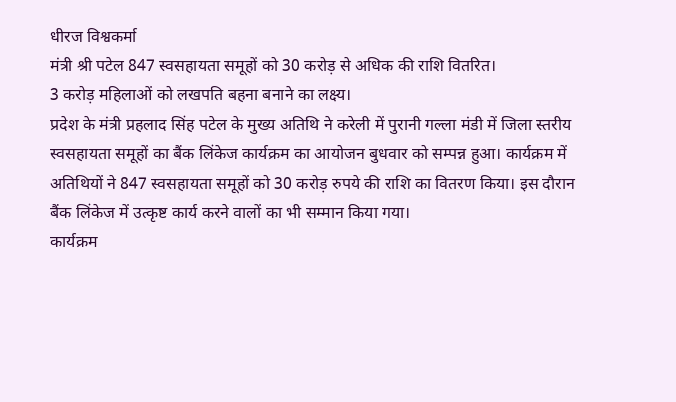धीरज विश्वकर्मा
मंत्री श्री पटेल 847 स्वसहायता समूहों को 30 करोड़ से अधिक की राशि वितरित।
3 करोड़ महिलाओं को लखपति बहना बनाने का लक्ष्य।
प्रदेश के मंत्री प्रहलाद सिंह पटेल के मुख्य अतिथि ने करेली में पुरानी गल्ला मंडी में जिला स्तरीय स्वसहायता समूहों का बैंक लिंकेज कार्यक्रम का आयोजन बुधवार को सम्पन्न हुआ। कार्यक्रम में अतिथियों ने 847 स्वसहायता समूहों को 30 करोड़ रुपये की राशि का वितरण किया। इस दौरान बैंक लिंकेज में उत्कृष्ट कार्य करने वालों का भी सम्मान किया गया।
कार्यक्रम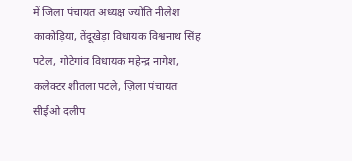में जिला पंचायत अध्यक्ष ज्योति नीलेश काकोड़िया, तेंदूखेड़ा विधायक विश्वनाथ सिंह पटेल, गोटेगांव विधायक महेन्द्र नागेश, कलेक्टर शीतला पटले, ज़िला पंचायत सीईओ दलीप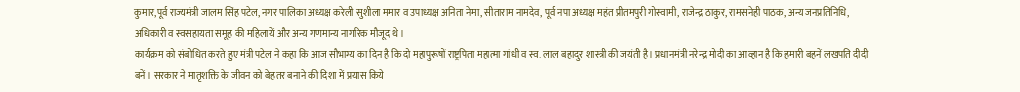कुमार,पूर्व राज्यमंत्री जालम सिंह पटेल, नगर पालिका अध्यक्ष करेली सुशीला ममार व उपाध्यक्ष अनिता नेमा, सीताराम नामदेव, पूर्व नपा अध्यक्ष महंत प्रीतमपुरी गोस्वामी, राजेन्द्र ठाकुर, रामसनेही पाठक, अन्य जनप्रतिनिधि, अधिकारी व स्वसहायता समूह की महिलायें और अन्य गणमान्य नागरिक मौजूद थे।
कार्यक्रम को संबोधित करते हुए मंत्री पटेल ने कहा कि आज सौभाग्य का दिन है कि दो महापुरूषों राष्ट्रपिता महात्मा गांधी व स्व. लाल बहादुर शास्त्री की जयंती है। प्रधानमंत्री नरेन्द्र मोदी का आव्हान है कि हमारी बहनें लखपति दीदी बनें। सरकार ने मातृशक्ति के जीवन को बेहतर बनाने की दिशा में प्रयास किये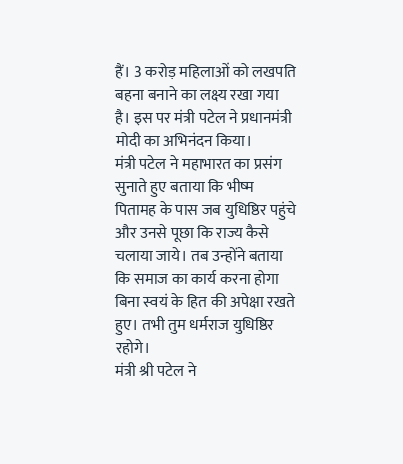हैं। 3 करोड़ महिलाओं को लखपति बहना बनाने का लक्ष्य रखा गया है। इस पर मंत्री पटेल ने प्रधानमंत्री मोदी का अभिनंदन किया।
मंत्री पटेल ने महाभारत का प्रसंग सुनाते हुए बताया कि भीष्म पितामह के पास जब युधिष्ठिर पहुंचे और उनसे पूछा कि राज्य कैसे चलाया जाये। तब उन्होंने बताया कि समाज का कार्य करना होगा बिना स्वयं के हित की अपेक्षा रखते हुए। तभी तुम धर्मराज युधिष्ठिर रहोगे।
मंत्री श्री पटेल ने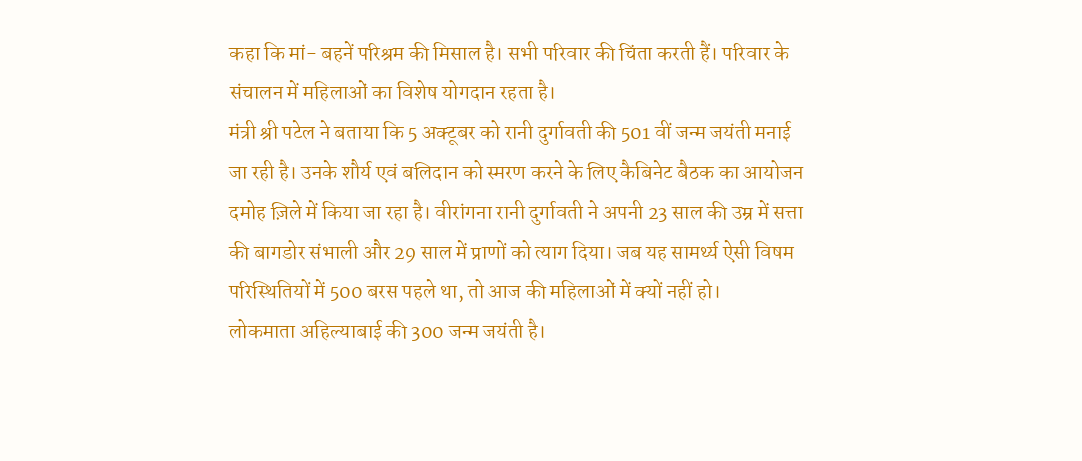कहा कि मां- बहनें परिश्रम की मिसाल है। सभी परिवार की चिंता करती हैं। परिवार के संचालन में महिलाओं का विशेष योगदान रहता है।
मंत्री श्री पटेल ने बताया कि 5 अक्टूबर को रानी दुर्गावती की 501 वीं जन्म जयंती मनाई जा रही है। उनके शौर्य एवं बलिदान को स्मरण करने के लिए कैबिनेट बैठक का आयोजन दमोह ज़िले में किया जा रहा है। वीरांगना रानी दुर्गावती ने अपनी 23 साल की उम्र में सत्ता की बागडोर संभाली और 29 साल में प्राणों को त्याग दिया। जब यह सामर्थ्य ऐसी विषम परिस्थितियों में 500 बरस पहले था, तो आज की महिलाओं में क्यों नहीं हो।
लोकमाता अहिल्याबाई की 300 जन्म जयंती है।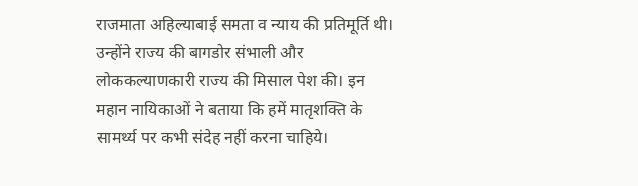राजमाता अहिल्याबाई समता व न्याय की प्रतिमूर्ति थी। उन्होंने राज्य की बागडोर संभाली और लोककल्याणकारी राज्य की मिसाल पेश की। इन महान नायिकाओं ने बताया कि हमें मातृशक्ति के सामर्थ्य पर कभी संदेह नहीं करना चाहिये।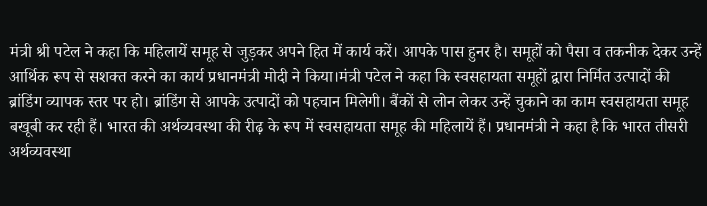मंत्री श्री पटेल ने कहा कि महिलायें समूह से जुड़कर अपने हित में कार्य करें। आपके पास हुनर है। समूहों को पैसा व तकनीक देकर उन्हें आर्थिक रूप से सशक्त करने का कार्य प्रधानमंत्री मोदी ने किया।मंत्री पटेल ने कहा कि स्वसहायता समूहों द्वारा निर्मित उत्पादों की ब्रांडिंग व्यापक स्तर पर हो। ब्रांडिंग से आपके उत्पादों को पहचान मिलेगी। बैंकों से लोन लेकर उन्हें चुकाने का काम स्वसहायता समूह बखूबी कर रही हैं। भारत की अर्थव्यवस्था की रीढ़ के रूप में स्वसहायता समूह की महिलायें हैं। प्रधानमंत्री ने कहा है कि भारत तीसरी अर्थव्यवस्था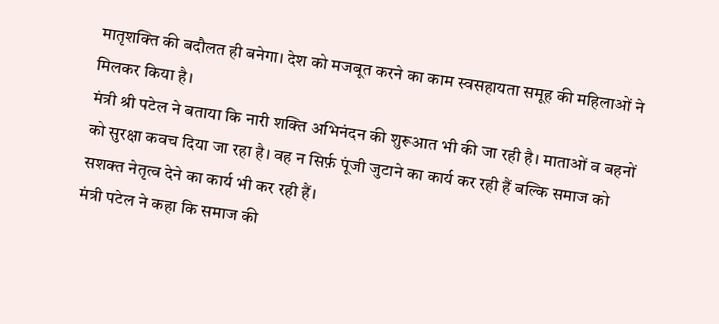मातृशक्ति की बदौलत ही बनेगा। देश को मजबूत करने का काम स्वसहायता समूह की महिलाओं ने मिलकर किया है।
मंत्री श्री पटेल ने बताया कि नारी शक्ति अभिनंदन की शुरूआत भी की जा रही है। माताओं व बहनों को सुरक्षा कवच दिया जा रहा है। वह न सिर्फ़ पूंजी जुटाने का कार्य कर रही हैं बल्कि समाज को सशक्त नेतृत्व देने का कार्य भी कर रही हैं।
मंत्री पटेल ने कहा कि समाज की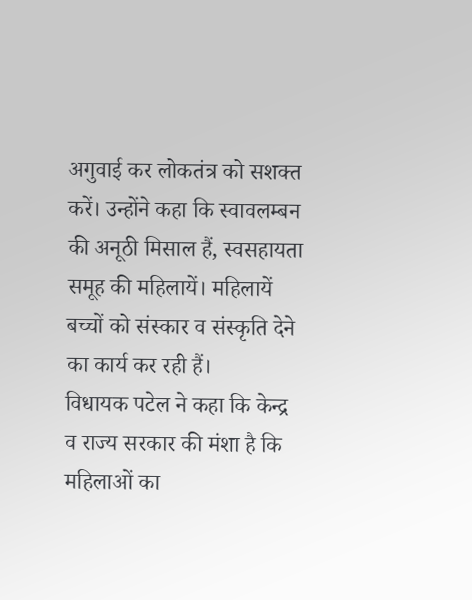अगुवाई कर लोकतंत्र को सशक्त करें। उन्होंने कहा कि स्वावलम्बन की अनूठी मिसाल हैं, स्वसहायता समूह की महिलायें। महिलायें बच्चों को संस्कार व संस्कृति देने का कार्य कर रही हैं।
विधायक पटेल ने कहा कि केन्द्र व राज्य सरकार की मंशा है कि महिलाओं का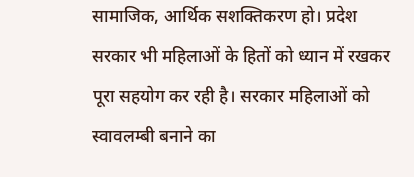सामाजिक, आर्थिक सशक्तिकरण हो। प्रदेश सरकार भी महिलाओं के हितों को ध्यान में रखकर पूरा सहयोग कर रही है। सरकार महिलाओं को स्वावलम्बी बनाने का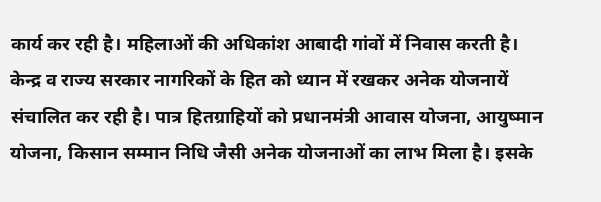कार्य कर रही है। महिलाओं की अधिकांश आबादी गांवों में निवास करती है। केन्द्र व राज्य सरकार नागरिकों के हित को ध्यान में रखकर अनेक योजनायें संचालित कर रही है। पात्र हितग्राहियों को प्रधानमंत्री आवास योजना, आयुष्मान योजना, किसान सम्मान निधि जैसी अनेक योजनाओं का लाभ मिला है। इसके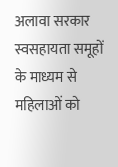अलावा सरकार स्वसहायता समूहों के माध्यम से महिलाओं को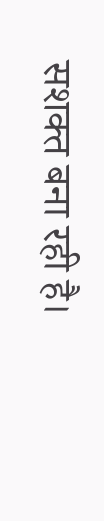सशक्त बना रही है।